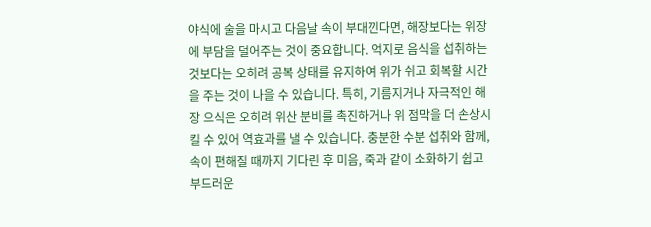야식에 술을 마시고 다음날 속이 부대낀다면, 해장보다는 위장에 부담을 덜어주는 것이 중요합니다. 억지로 음식을 섭취하는 것보다는 오히려 공복 상태를 유지하여 위가 쉬고 회복할 시간을 주는 것이 나을 수 있습니다. 특히, 기름지거나 자극적인 해장 으식은 오히려 위산 분비를 촉진하거나 위 점막을 더 손상시킬 수 있어 역효과를 낼 수 있습니다. 충분한 수분 섭취와 함께, 속이 편해질 때까지 기다린 후 미음, 죽과 같이 소화하기 쉽고 부드러운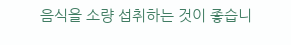음식을 소량 섭취하는 것이 좋습니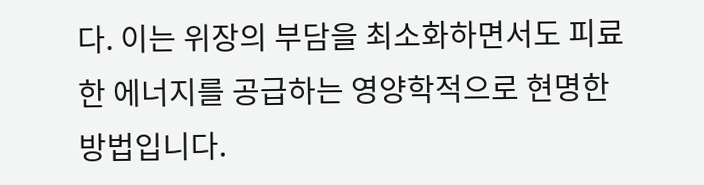다. 이는 위장의 부담을 최소화하면서도 피료한 에너지를 공급하는 영양학적으로 현명한 방법입니다.